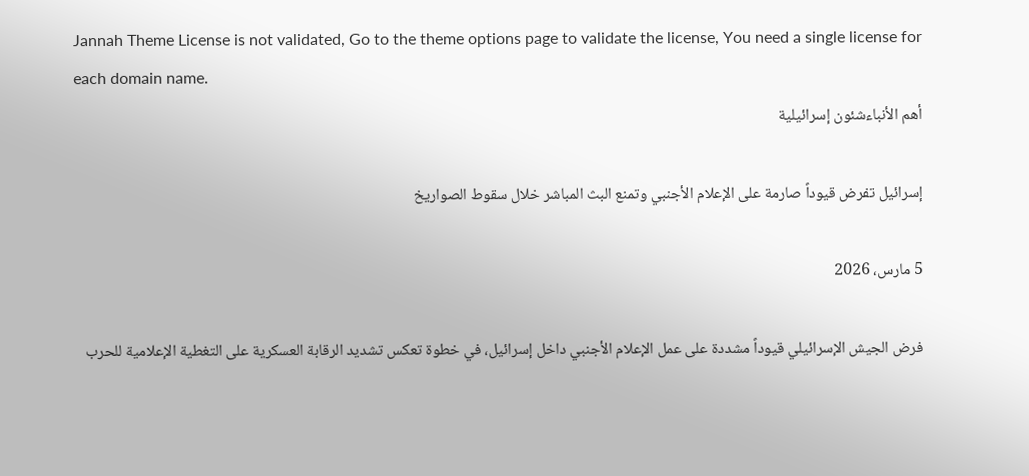Jannah Theme License is not validated, Go to the theme options page to validate the license, You need a single license for each domain name.
أهم الأنباءشئون إسرائيلية

إسرائيل تفرض قيوداً صارمة على الإعلام الأجنبي وتمنع البث المباشر خلال سقوط الصواريخ

5 مارس، 2026

فرض الجيش الإسرائيلي قيوداً مشددة على عمل الإعلام الأجنبي داخل إسرائيل، في خطوة تعكس تشديد الرقابة العسكرية على التغطية الإعلامية للحرب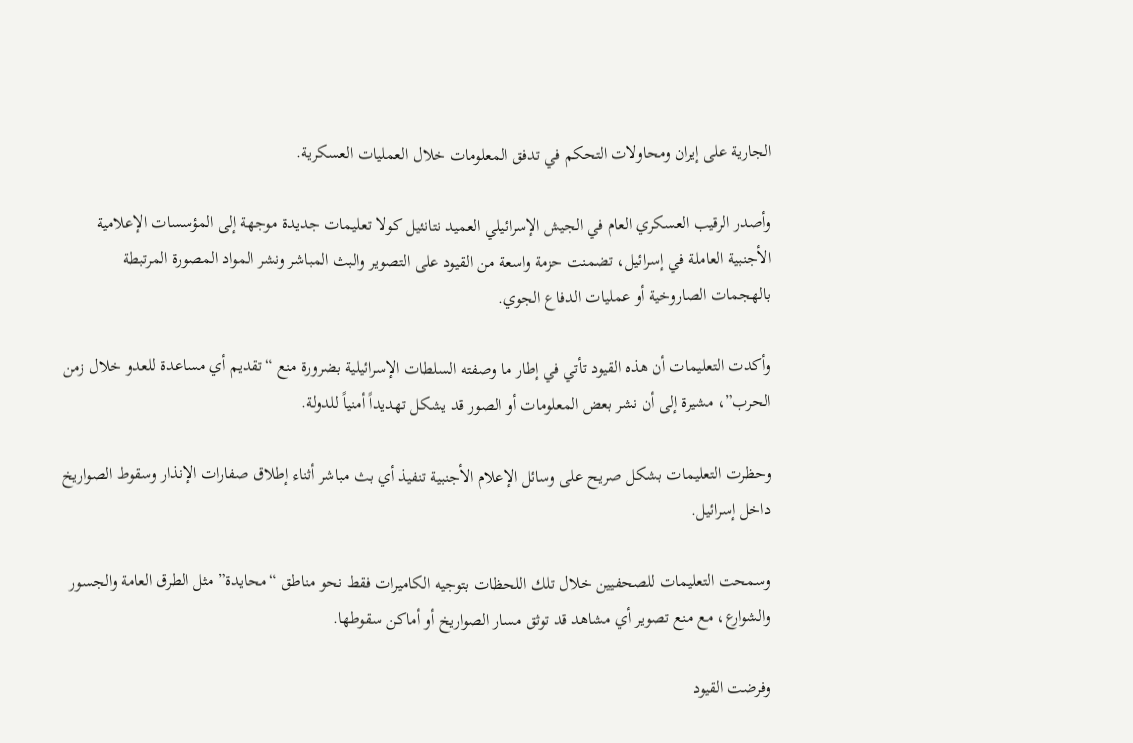الجارية على إيران ومحاولات التحكم في تدفق المعلومات خلال العمليات العسكرية.

وأصدر الرقيب العسكري العام في الجيش الإسرائيلي العميد نتانئيل كولا تعليمات جديدة موجهة إلى المؤسسات الإعلامية الأجنبية العاملة في إسرائيل، تضمنت حزمة واسعة من القيود على التصوير والبث المباشر ونشر المواد المصورة المرتبطة بالهجمات الصاروخية أو عمليات الدفاع الجوي.

وأكدت التعليمات أن هذه القيود تأتي في إطار ما وصفته السلطات الإسرائيلية بضرورة منع “تقديم أي مساعدة للعدو خلال زمن الحرب”، مشيرة إلى أن نشر بعض المعلومات أو الصور قد يشكل تهديداً أمنياً للدولة.

وحظرت التعليمات بشكل صريح على وسائل الإعلام الأجنبية تنفيذ أي بث مباشر أثناء إطلاق صفارات الإنذار وسقوط الصواريخ داخل إسرائيل.

وسمحت التعليمات للصحفيين خلال تلك اللحظات بتوجيه الكاميرات فقط نحو مناطق “محايدة” مثل الطرق العامة والجسور والشوارع، مع منع تصوير أي مشاهد قد توثق مسار الصواريخ أو أماكن سقوطها.

وفرضت القيود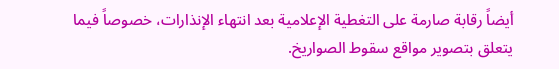أيضاً رقابة صارمة على التغطية الإعلامية بعد انتهاء الإنذارات، خصوصاً فيما يتعلق بتصوير مواقع سقوط الصواريخ.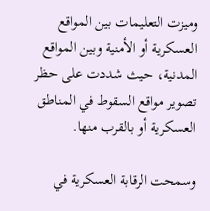وميزت التعليمات بين المواقع العسكرية أو الأمنية وبين المواقع المدنية، حيث شددت على حظر تصوير مواقع السقوط في المناطق العسكرية أو بالقرب منها.

وسمحت الرقابة العسكرية في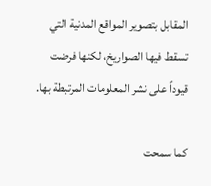المقابل بتصوير المواقع المدنية التي تسقط فيها الصواريخ، لكنها فرضت قيوداً على نشر المعلومات المرتبطة بها.

كما سمحت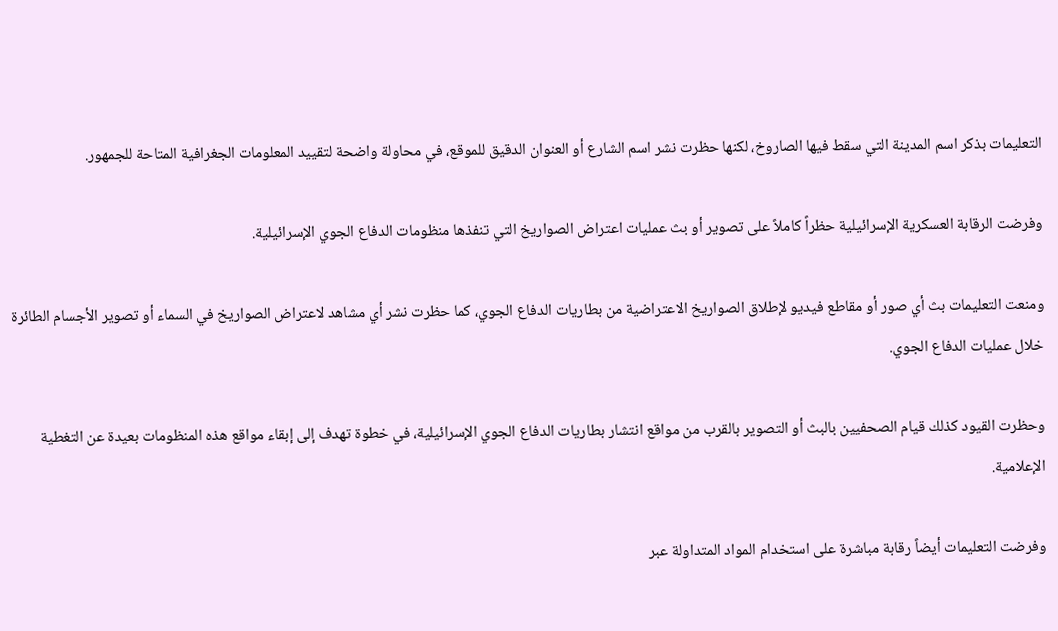التعليمات بذكر اسم المدينة التي سقط فيها الصاروخ، لكنها حظرت نشر اسم الشارع أو العنوان الدقيق للموقع، في محاولة واضحة لتقييد المعلومات الجغرافية المتاحة للجمهور.

وفرضت الرقابة العسكرية الإسرائيلية حظراً كاملاً على تصوير أو بث عمليات اعتراض الصواريخ التي تنفذها منظومات الدفاع الجوي الإسرائيلية.

ومنعت التعليمات بث أي صور أو مقاطع فيديو لإطلاق الصواريخ الاعتراضية من بطاريات الدفاع الجوي، كما حظرت نشر أي مشاهد لاعتراض الصواريخ في السماء أو تصوير الأجسام الطائرة خلال عمليات الدفاع الجوي.

وحظرت القيود كذلك قيام الصحفيين بالبث أو التصوير بالقرب من مواقع انتشار بطاريات الدفاع الجوي الإسرائيلية، في خطوة تهدف إلى إبقاء مواقع هذه المنظومات بعيدة عن التغطية الإعلامية.

وفرضت التعليمات أيضاً رقابة مباشرة على استخدام المواد المتداولة عبر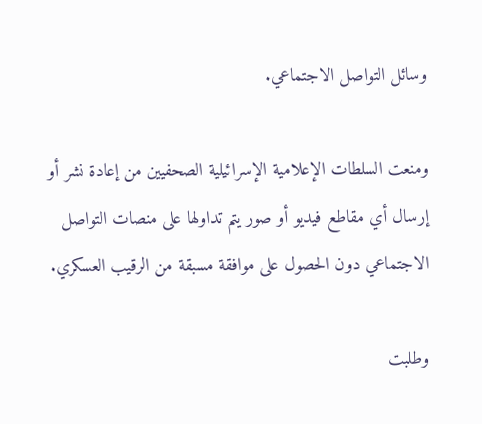وسائل التواصل الاجتماعي.

ومنعت السلطات الإعلامية الإسرائيلية الصحفيين من إعادة نشر أو إرسال أي مقاطع فيديو أو صور يتم تداولها على منصات التواصل الاجتماعي دون الحصول على موافقة مسبقة من الرقيب العسكري.

وطلبت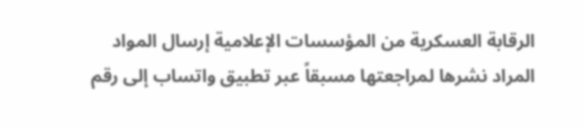الرقابة العسكرية من المؤسسات الإعلامية إرسال المواد المراد نشرها لمراجعتها مسبقاً عبر تطبيق واتساب إلى رقم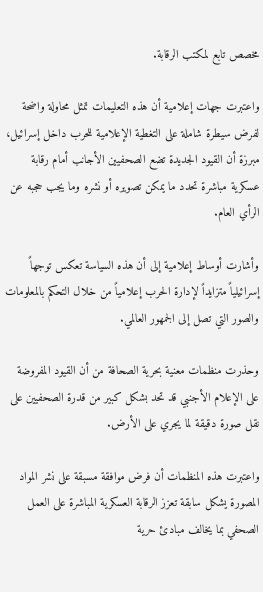مخصص تابع لمكتب الرقابة.

واعتبرت جهات إعلامية أن هذه التعليمات تمثل محاولة واضحة لفرض سيطرة شاملة على التغطية الإعلامية للحرب داخل إسرائيل، مبرزة أن القيود الجديدة تضع الصحفيين الأجانب أمام رقابة عسكرية مباشرة تحدد ما يمكن تصويره أو نشره وما يجب حجبه عن الرأي العام.

وأشارت أوساط إعلامية إلى أن هذه السياسة تعكس توجهاً إسرائيلياً متزايداً لإدارة الحرب إعلامياً من خلال التحكم بالمعلومات والصور التي تصل إلى الجمهور العالمي.

وحذرت منظمات معنية بحرية الصحافة من أن القيود المفروضة على الإعلام الأجنبي قد تحد بشكل كبير من قدرة الصحفيين على نقل صورة دقيقة لما يجري على الأرض.

واعتبرت هذه المنظمات أن فرض موافقة مسبقة على نشر المواد المصورة يشكل سابقة تعزز الرقابة العسكرية المباشرة على العمل الصحفي بما يخالف مبادئ حرية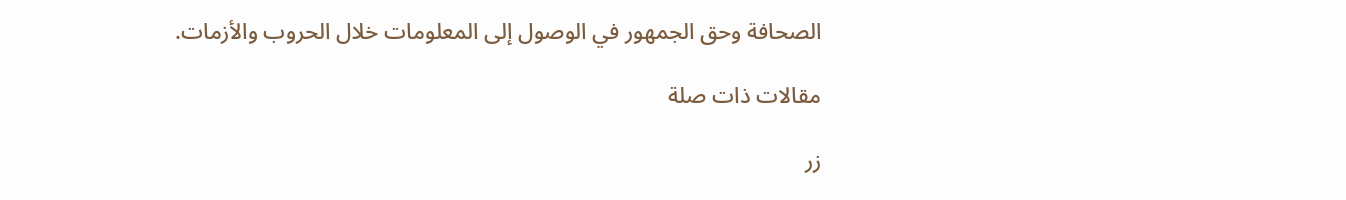الصحافة وحق الجمهور في الوصول إلى المعلومات خلال الحروب والأزمات.

مقالات ذات صلة

زر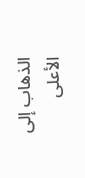الذهاب إلى الأعلى